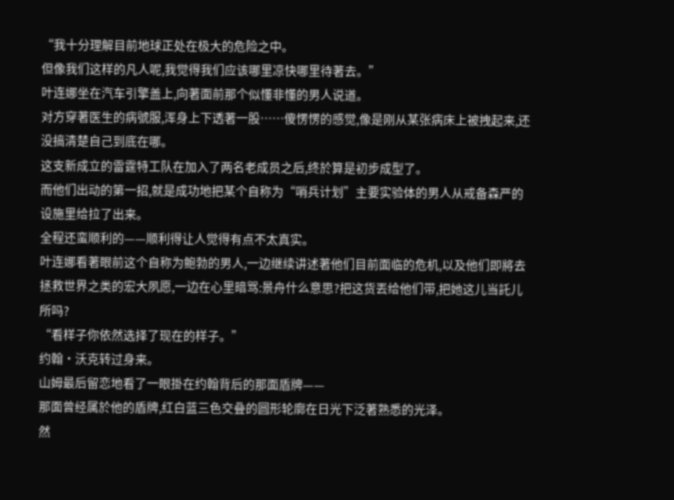“我十分理解目前地球正处在极大的危险之中。
但像我们这样的凡人呢,我觉得我们应该哪里凉快哪里待著去。”
叶连娜坐在汽车引擎盖上,向著面前那个似懂非懂的男人说道。
对方穿著医生的病號服,浑身上下透著一股……傻愣愣的感觉,像是刚从某张病床上被拽起来,还没搞清楚自己到底在哪。
这支新成立的雷霆特工队在加入了两名老成员之后,终於算是初步成型了。
而他们出动的第一招,就是成功地把某个自称为“哨兵计划”主要实验体的男人从戒备森严的设施里给拉了出来。
全程还蛮顺利的——顺利得让人觉得有点不太真实。
叶连娜看著眼前这个自称为鲍勃的男人,一边继续讲述著他们目前面临的危机,以及他们即將去拯救世界之类的宏大夙愿,一边在心里暗骂:景舟什么意思?把这货丟给他们带,把她这儿当託儿所吗?
“看样子你依然选择了现在的样子。”
约翰·沃克转过身来。
山姆最后留恋地看了一眼掛在约翰背后的那面盾牌——
那面曾经属於他的盾牌,红白蓝三色交叠的圆形轮廓在日光下泛著熟悉的光泽。
然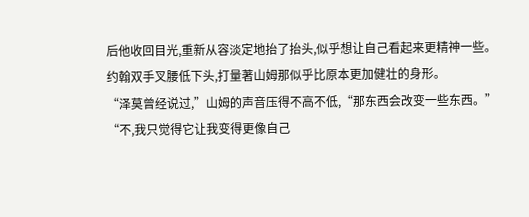后他收回目光,重新从容淡定地抬了抬头,似乎想让自己看起来更精神一些。
约翰双手叉腰低下头,打量著山姆那似乎比原本更加健壮的身形。
“泽莫曾经说过,”山姆的声音压得不高不低,“那东西会改变一些东西。”
“不,我只觉得它让我变得更像自己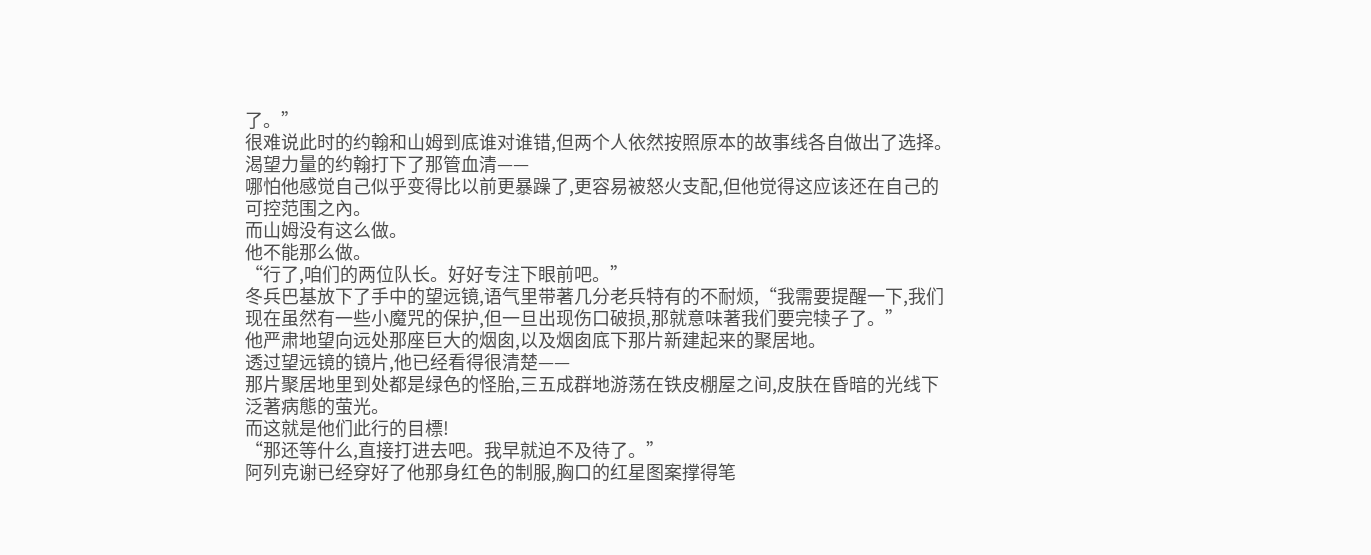了。”
很难说此时的约翰和山姆到底谁对谁错,但两个人依然按照原本的故事线各自做出了选择。
渴望力量的约翰打下了那管血清——
哪怕他感觉自己似乎变得比以前更暴躁了,更容易被怒火支配,但他觉得这应该还在自己的可控范围之內。
而山姆没有这么做。
他不能那么做。
“行了,咱们的两位队长。好好专注下眼前吧。”
冬兵巴基放下了手中的望远镜,语气里带著几分老兵特有的不耐烦,“我需要提醒一下,我们现在虽然有一些小魔咒的保护,但一旦出现伤口破损,那就意味著我们要完犊子了。”
他严肃地望向远处那座巨大的烟囱,以及烟囱底下那片新建起来的聚居地。
透过望远镜的镜片,他已经看得很清楚——
那片聚居地里到处都是绿色的怪胎,三五成群地游荡在铁皮棚屋之间,皮肤在昏暗的光线下泛著病態的萤光。
而这就是他们此行的目標!
“那还等什么,直接打进去吧。我早就迫不及待了。”
阿列克谢已经穿好了他那身红色的制服,胸口的红星图案撑得笔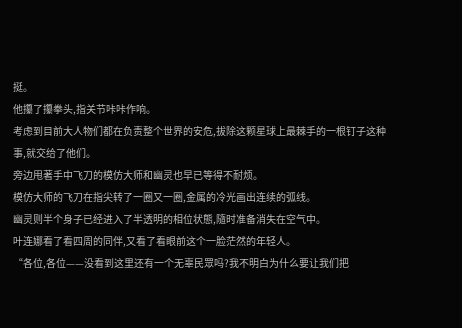挺。
他攥了攥拳头,指关节咔咔作响。
考虑到目前大人物们都在负责整个世界的安危,拔除这颗星球上最棘手的一根钉子这种事,就交给了他们。
旁边甩著手中飞刀的模仿大师和幽灵也早已等得不耐烦。
模仿大师的飞刀在指尖转了一圈又一圈,金属的冷光画出连续的弧线。
幽灵则半个身子已经进入了半透明的相位状態,隨时准备消失在空气中。
叶连娜看了看四周的同伴,又看了看眼前这个一脸茫然的年轻人。
“各位,各位——没看到这里还有一个无辜民眾吗?我不明白为什么要让我们把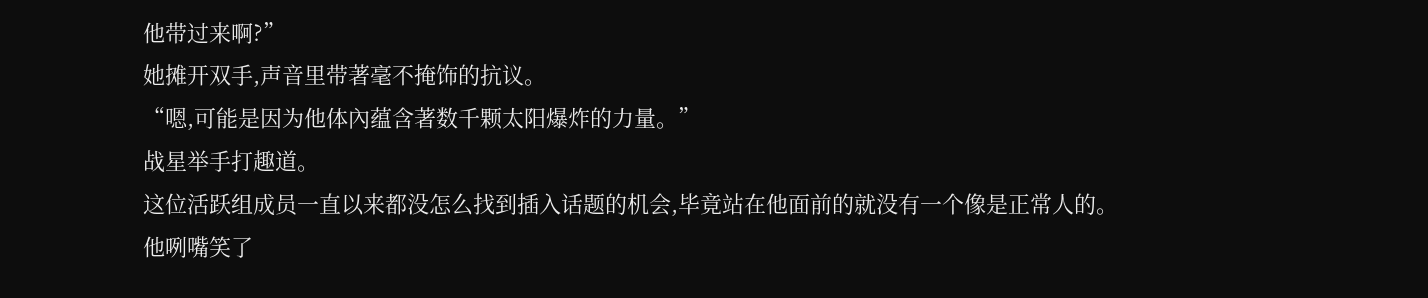他带过来啊?”
她摊开双手,声音里带著毫不掩饰的抗议。
“嗯,可能是因为他体內蕴含著数千颗太阳爆炸的力量。”
战星举手打趣道。
这位活跃组成员一直以来都没怎么找到插入话题的机会,毕竟站在他面前的就没有一个像是正常人的。
他咧嘴笑了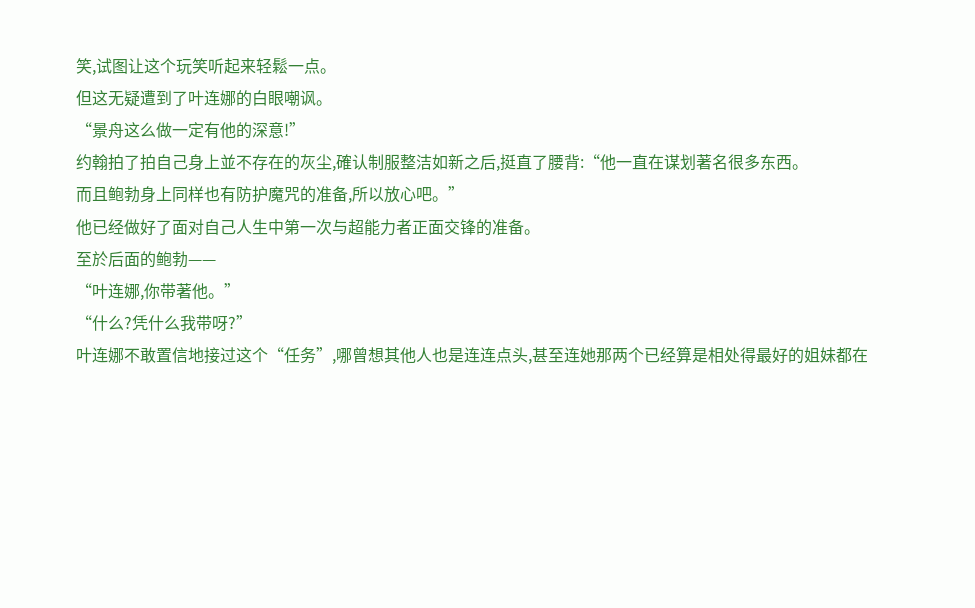笑,试图让这个玩笑听起来轻鬆一点。
但这无疑遭到了叶连娜的白眼嘲讽。
“景舟这么做一定有他的深意!”
约翰拍了拍自己身上並不存在的灰尘,確认制服整洁如新之后,挺直了腰背:“他一直在谋划著名很多东西。
而且鲍勃身上同样也有防护魔咒的准备,所以放心吧。”
他已经做好了面对自己人生中第一次与超能力者正面交锋的准备。
至於后面的鲍勃——
“叶连娜,你带著他。”
“什么?凭什么我带呀?”
叶连娜不敢置信地接过这个“任务”,哪曾想其他人也是连连点头,甚至连她那两个已经算是相处得最好的姐妹都在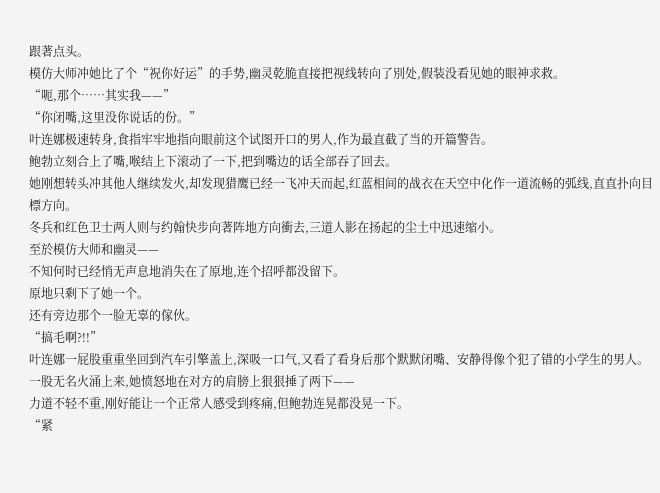跟著点头。
模仿大师冲她比了个“祝你好运”的手势,幽灵乾脆直接把视线转向了別处,假装没看见她的眼神求救。
“呃,那个……其实我——”
“你闭嘴,这里没你说话的份。”
叶连娜极速转身,食指牢牢地指向眼前这个试图开口的男人,作为最直截了当的开篇警告。
鲍勃立刻合上了嘴,喉结上下滚动了一下,把到嘴边的话全部吞了回去。
她刚想转头冲其他人继续发火,却发现猎鹰已经一飞冲天而起,红蓝相间的战衣在天空中化作一道流畅的弧线,直直扑向目標方向。
冬兵和红色卫士两人则与约翰快步向著阵地方向衝去,三道人影在扬起的尘土中迅速缩小。
至於模仿大师和幽灵——
不知何时已经悄无声息地消失在了原地,连个招呼都没留下。
原地只剩下了她一个。
还有旁边那个一脸无辜的傢伙。
“搞毛啊?!!”
叶连娜一屁股重重坐回到汽车引擎盖上,深吸一口气,又看了看身后那个默默闭嘴、安静得像个犯了错的小学生的男人。
一股无名火涌上来,她愤怒地在对方的肩膀上狠狠捶了两下——
力道不轻不重,刚好能让一个正常人感受到疼痛,但鲍勃连晃都没晃一下。
“紧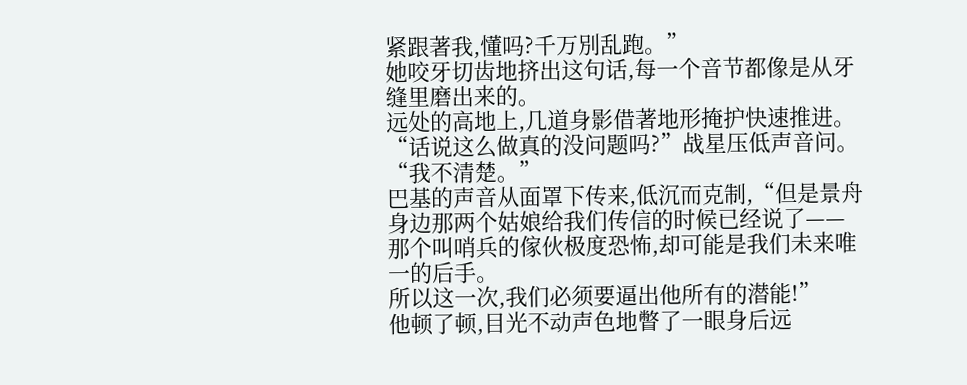紧跟著我,懂吗?千万別乱跑。”
她咬牙切齿地挤出这句话,每一个音节都像是从牙缝里磨出来的。
远处的高地上,几道身影借著地形掩护快速推进。
“话说这么做真的没问题吗?”战星压低声音问。
“我不清楚。”
巴基的声音从面罩下传来,低沉而克制,“但是景舟身边那两个姑娘给我们传信的时候已经说了——
那个叫哨兵的傢伙极度恐怖,却可能是我们未来唯一的后手。
所以这一次,我们必须要逼出他所有的潜能!”
他顿了顿,目光不动声色地瞥了一眼身后远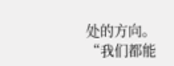处的方向。
“我们都能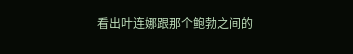看出叶连娜跟那个鲍勃之间的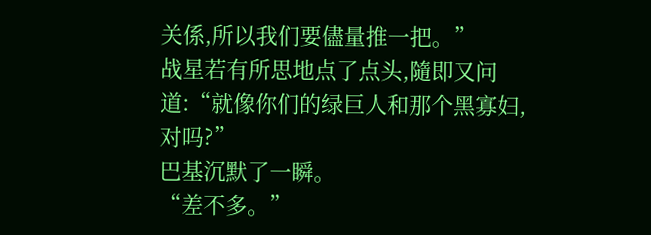关係,所以我们要儘量推一把。”
战星若有所思地点了点头,隨即又问道:“就像你们的绿巨人和那个黑寡妇,对吗?”
巴基沉默了一瞬。
“差不多。”